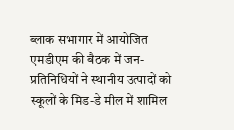ब्लाक सभागार में आयोजित एमडीएम की बैठक में जन-प्रतिनिधियों ने स्थानीय उत्पादों को स्कूलों के मिड-डे मील में शामिल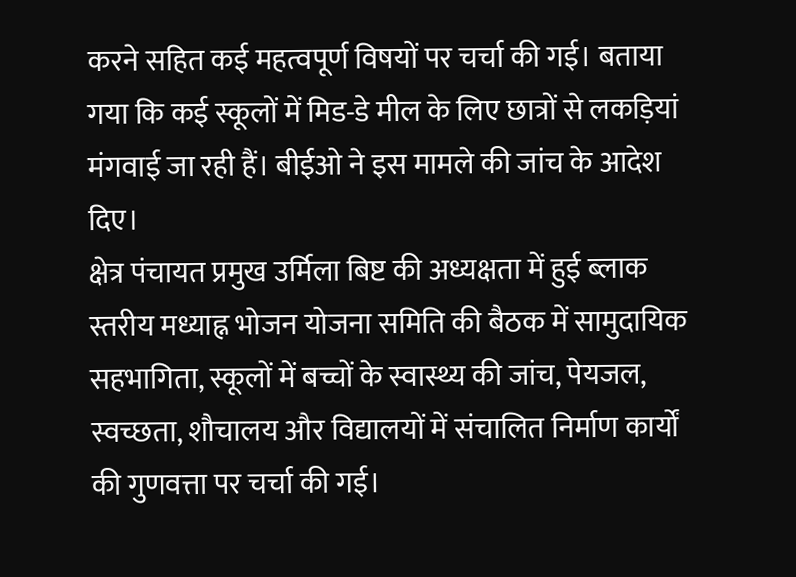करने सहित कई महत्वपूर्ण विषयों पर चर्चा की गई। बताया गया कि कई स्कूलों में मिड-डे मील के लिए छात्रों से लकड़ियां मंगवाई जा रही हैं। बीईओ ने इस मामले की जांच के आदेश दिए।
क्षेत्र पंचायत प्रमुख उर्मिला बिष्ट की अध्यक्षता में हुई ब्लाक स्तरीय मध्याह्न भोजन योजना समिति की बैठक में सामुदायिक सहभागिता, स्कूलों में बच्चों के स्वास्थ्य की जांच, पेयजल, स्वच्छता, शौचालय और विद्यालयों में संचालित निर्माण कार्यों की गुणवत्ता पर चर्चा की गई।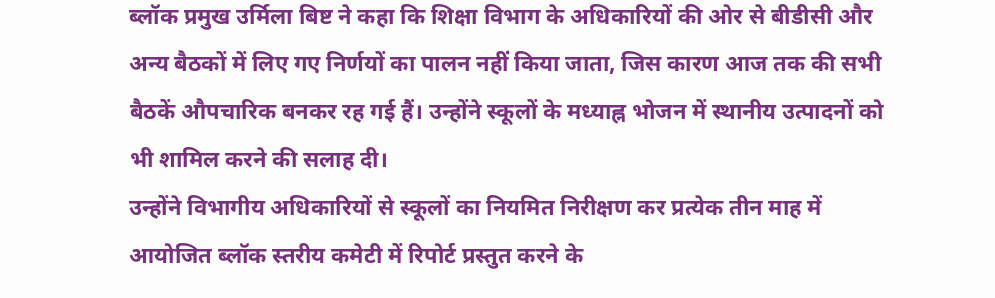ब्लॉक प्रमुख उर्मिला बिष्ट ने कहा कि शिक्षा विभाग के अधिकारियों की ओर से बीडीसी और अन्य बैठकों में लिए गए निर्णयों का पालन नहीं किया जाता, जिस कारण आज तक की सभी बैठकें औपचारिक बनकर रह गई हैं। उन्होंने स्कूलों के मध्याह्न भोजन में स्थानीय उत्पादनों को भी शामिल करने की सलाह दी।
उन्होंने विभागीय अधिकारियों से स्कूलों का नियमित निरीक्षण कर प्रत्येक तीन माह में आयोजित ब्लॉक स्तरीय कमेटी में रिपोर्ट प्रस्तुत करने के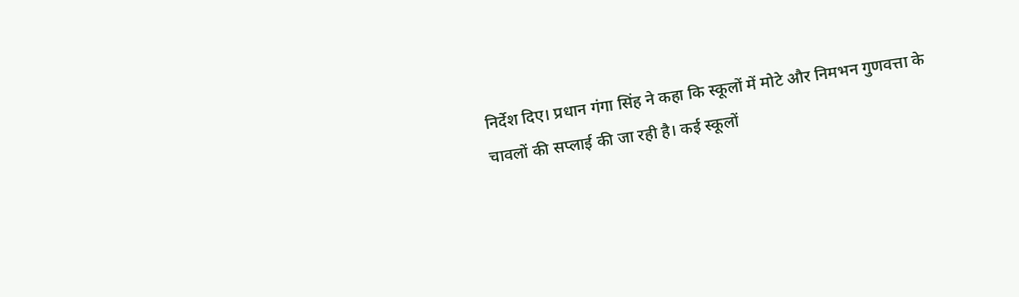निर्देश दिए। प्रधान गंगा सिंह ने कहा कि स्कूलों में मोटे और निमभन गुणवत्ता के चावलों की सप्लाई की जा रही है। कई स्कूलों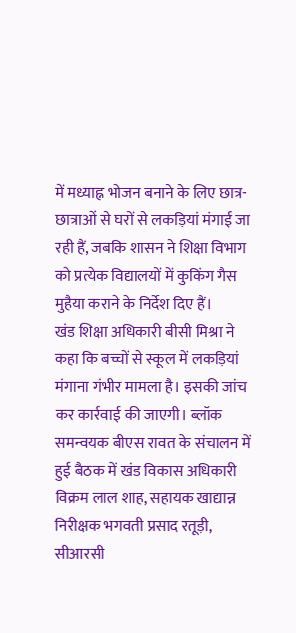में मध्याह्न भोजन बनाने के लिए छात्र-छात्राओं से घरों से लकड़ियां मंगाई जा रही हैं, जबकि शासन ने शिक्षा विभाग को प्रत्येक विद्यालयों में कुकिंग गैस मुहैया कराने के निर्देश दिए हैं।
खंड शिक्षा अधिकारी बीसी मिश्रा ने कहा कि बच्चों से स्कूल में लकड़ियां मंगाना गंभीर मामला है। इसकी जांच कर कार्रवाई की जाएगी। ब्लॉक समन्वयक बीएस रावत के संचालन में हुई बैठक में खंड विकास अधिकारी विक्रम लाल शाह, सहायक खाद्यान्न निरीक्षक भगवती प्रसाद रतूड़ी, सीआरसी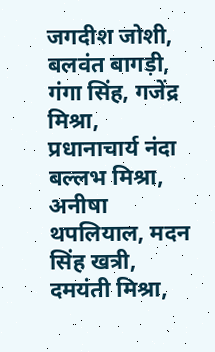जगदीश जोशी, बलवंत बागड़ी, गंगा सिंह, गजेंद्र मिश्रा, प्रधानाचार्य नंदा बल्लभ मिश्रा, अनीषा थपलियाल, मदन सिंह खत्री, दमयंती मिश्रा,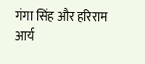गंगा सिंह और हरिराम आर्य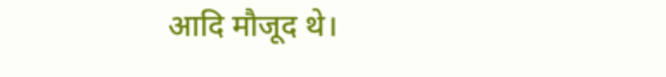आदि मौजूद थे।